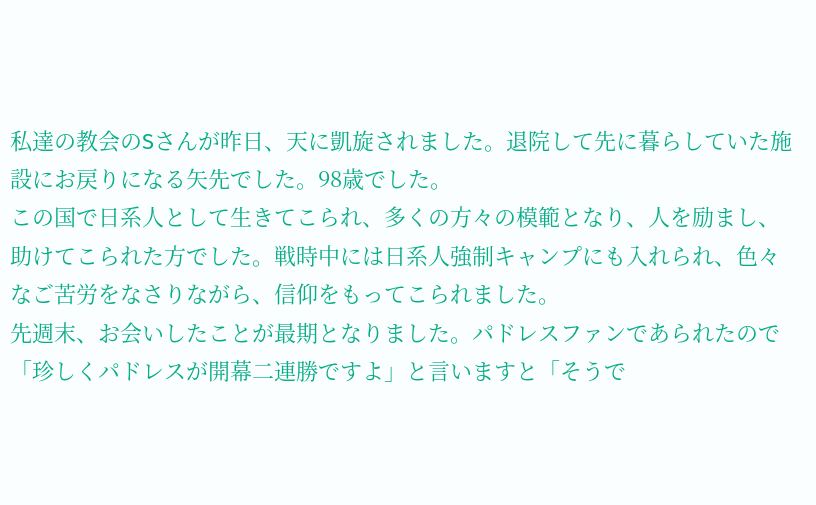私達の教会のSさんが昨日、天に凱旋されました。退院して先に暮らしていた施設にお戻りになる矢先でした。98歳でした。
この国で日系人として生きてこられ、多くの方々の模範となり、人を励まし、助けてこられた方でした。戦時中には日系人強制キャンプにも入れられ、色々なご苦労をなさりながら、信仰をもってこられました。
先週末、お会いしたことが最期となりました。パドレスファンであられたので「珍しくパドレスが開幕二連勝ですよ」と言いますと「そうで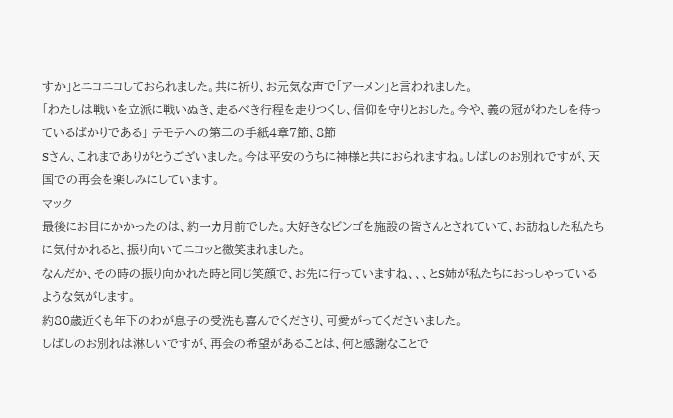すか」とニコニコしておられました。共に祈り、お元気な声で「アーメン」と言われました。
「わたしは戦いを立派に戦いぬき、走るべき行程を走りつくし、信仰を守りとおした。今や、義の冠がわたしを待っているばかりである」 テモテへの第二の手紙4章7節、8節
Sさん、これまでありがとうございました。今は平安のうちに神様と共におられますね。しばしのお別れですが、天国での再会を楽しみにしています。
マック
最後にお目にかかったのは、約一カ月前でした。大好きなビンゴを施設の皆さんとされていて、お訪ねした私たちに気付かれると、振り向いてニコッと微笑まれました。
なんだか、その時の振り向かれた時と同じ笑顔で、お先に行っていますね、、、とS姉が私たちにおっしゃっているような気がします。
約80歳近くも年下のわが息子の受洗も喜んでくださり、可愛がってくださいました。
しばしのお別れは淋しいですが、再会の希望があることは、何と感謝なことで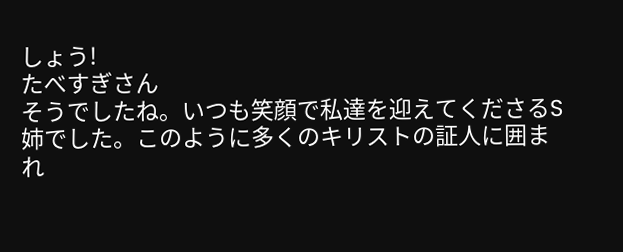しょう!
たべすぎさん
そうでしたね。いつも笑顔で私達を迎えてくださるS姉でした。このように多くのキリストの証人に囲まれ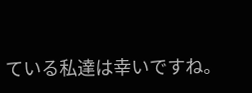ている私達は幸いですね。